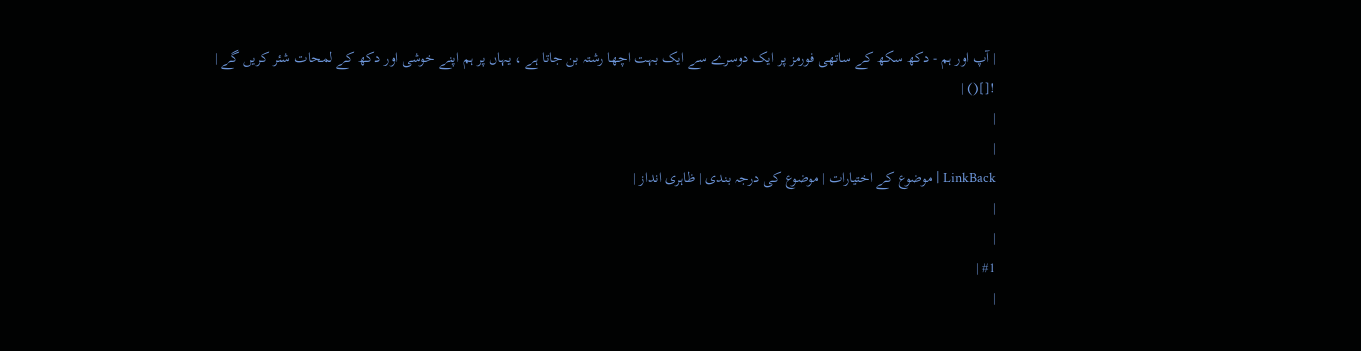| آپ اور ہم - دکھ سکھ کے ساتھی فورمز پر ایک دوسرے سے ایک بہت اچھا رشتہ بن جاتا ہے ، یہاں پر ہم اپنے خوشی اور دکھ کے لمحات شئر کریں گے |
![]() |
|
|
LinkBack | موضوع کے اختیارات | موضوع کی درجہ بندی | ظاہری انداز |
|
|
#1 |
|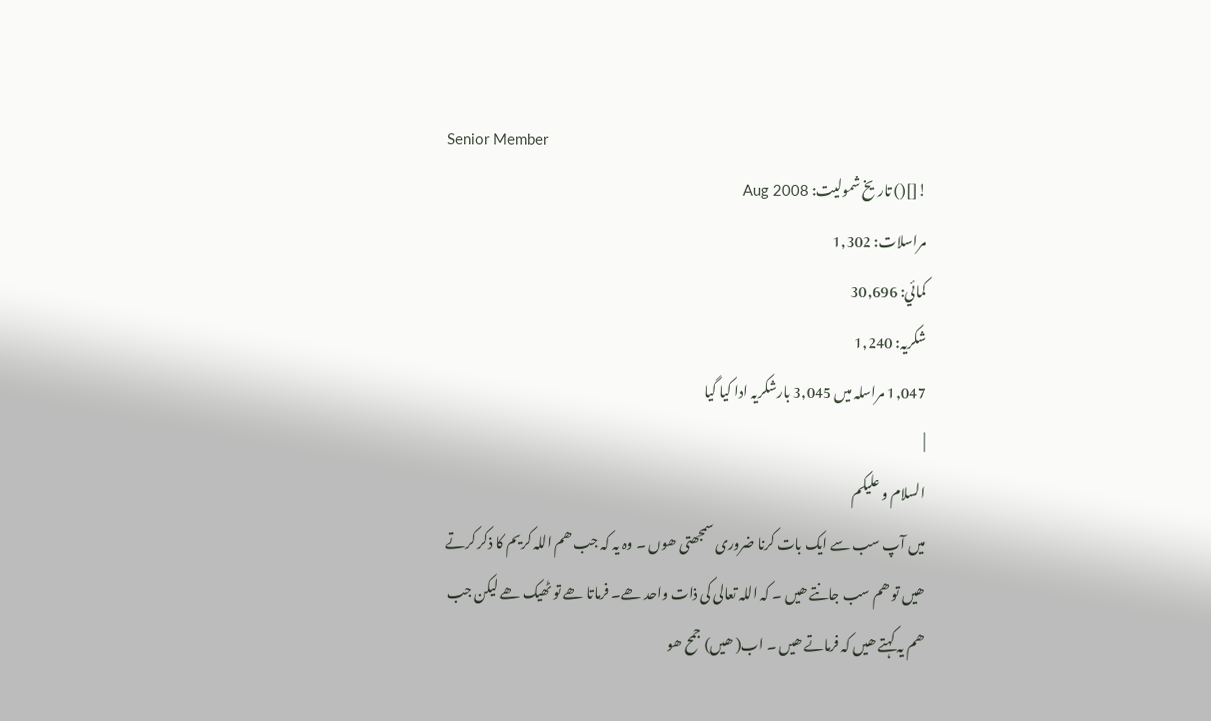Senior Member
![]() تاریخ شمولیت: Aug 2008
مراسلات: 1,302
کمائي: 30,696
شکریہ: 1,240
1,047 مراسلہ میں 3,045 بارشکریہ ادا کیا گیا
|
السلام و علیکم
میں آپ سب سے ایک بات کرنا ضروری سمجھتی ھوں ۔ وہ یہ کہ جب ھم اللہ کریم کا ذکر کرتے ھیں تو ھم سب جانتے ھیں ۔ کہ اللہ تعالی کی ذات واحد ھے۔ فرماتا ھے تو ٹھیک ھے لیکن جب ھم یہ کہتے ھیں کہ فرماتے ھیں ۔ اب( ھیں) جمح ھو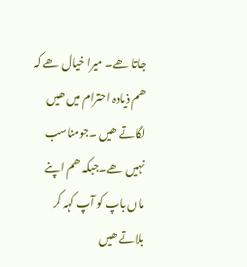جاتا ھے۔ میرا خیال ھے کہ ھم ذیادہ احترام میں ھیں لگاتے ھیں ۔جومناسب نہیں ھے۔جبکہ ھم اپنے ماں باپ کو آپ کہہ کر بلاتے ھیں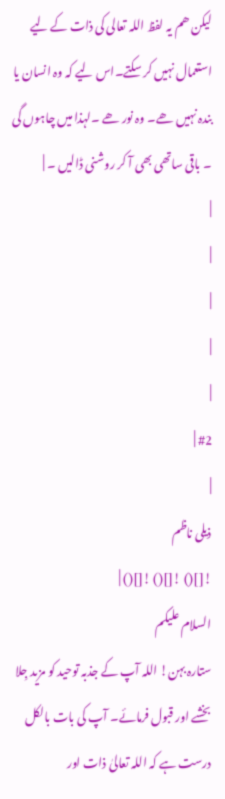لیکن ھم یہ لفظ اللہ تعالی کی ذات کے لیے استعمال نہیں کر سکتے۔اس لیے کہ وہ انسان یا بندہ نہیں ھے۔ وہ نور ھے ۔لہذا میں چاہوں گی ۔ باقی ساتھی بھی آ کر روشنی ڈالیں ۔ |
|
|
|
|
|
#2 |
|
ذیلی ناظم
![]() ![]() ![]() |
السلام علیکم
ستارہ بہن! اللہ آپ کے جذبہ توحید کو مزید جِلا بخشے اور قبول فرمائے۔ آپ کی بات بالکل درست ہے کہ اللہ تعالیٰ ذات اور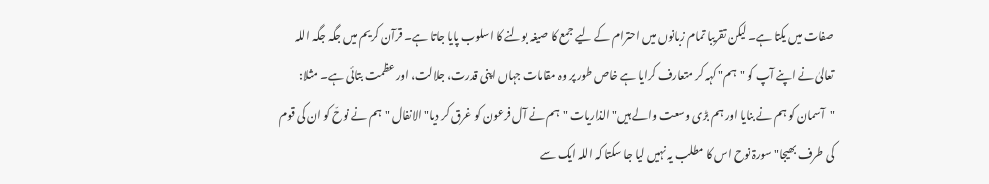صفات میں یکتا ہے۔ لیکن تقریبا تمام زبانوں میں احترام کے لیے جمع کا صیغہ بولنے کا اسلوب پایا جاتا ہے۔ قرآن کریم میں جگہ جگہ اللہ تعالیٰ نے اپنے آپ کو "ہم" کہہ کر متعارف کرایا ہے خاص طور پر وہ مقامات جہاں اپنی قدرت، جلالت، اور عظمت بتائی ہے۔ مثلا: "آسمان کو ہم نے بنایا اور ہم بڑی وسعت والے ہیں" الذاریات "ہم نے آل فرعون کو غرق کر دیا" الانفال "ہم نے نوحّ کو ان کی قوم کی طرف بھیجا" سورۃ نوح اس کا مطلب یہ نہیں لیا جا سکتا کہ اللہ ایک سے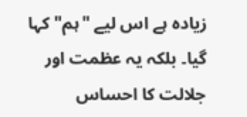زیادہ ہے اس لیے "ہم" کہا گیا۔ بلکہ یہ عظمت اور جلالت کا احساس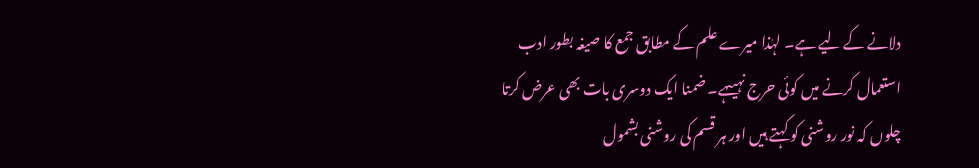دلانے کے لیے ہے۔ لہٰذا میرے علم کے مطابق جمع کا صیغہ بطور ادب استعمال کرنے میں کوئی حرج نہیںہے۔ ضمنا ایک دوسری بات بھی عرض کرتا چلوں کہ نور روشنی کو کہتے ہیں اور ہر قسم کی روشنی بشمول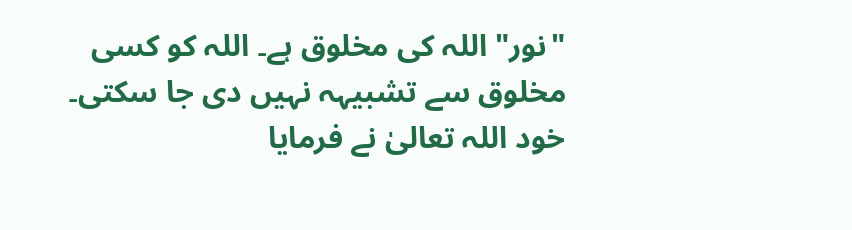"نور" اللہ کی مخلوق ہے۔ اللہ کو کسی مخلوق سے تشبیہہ نہیں دی جا سکتی۔ خود اللہ تعالیٰ نے فرمایا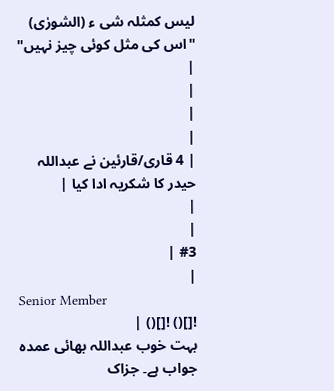لیس کمثلہ شی ء (الشورٰی) "اس کی مثل کوئی چیز نہیں" |
|
|
|
| 4 قاری/قارئین نے عبداللہ حیدر کا شکریہ ادا کیا |
|
|
#3 |
|
Senior Member
![]() ![]() |
بہت خوب عبداللہ بھائی عمدہ جواب ہے۔ جزاک